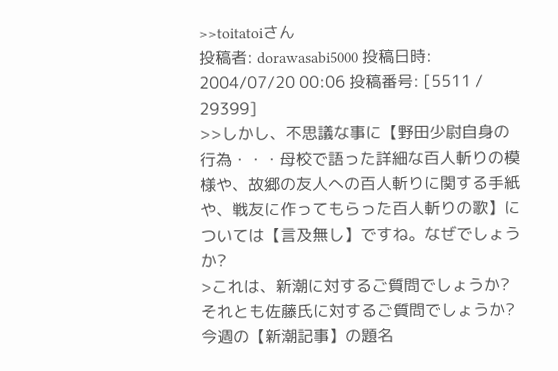>>toitatoiさん
投稿者: dorawasabi5000 投稿日時: 2004/07/20 00:06 投稿番号: [5511 / 29399]
>>しかし、不思議な事に【野田少尉自身の行為・・・母校で語った詳細な百人斬りの模様や、故郷の友人への百人斬りに関する手紙や、戦友に作ってもらった百人斬りの歌】については【言及無し】ですね。なぜでしょうか?
>これは、新潮に対するご質問でしょうか? それとも佐藤氏に対するご質問でしょうか?
今週の【新潮記事】の題名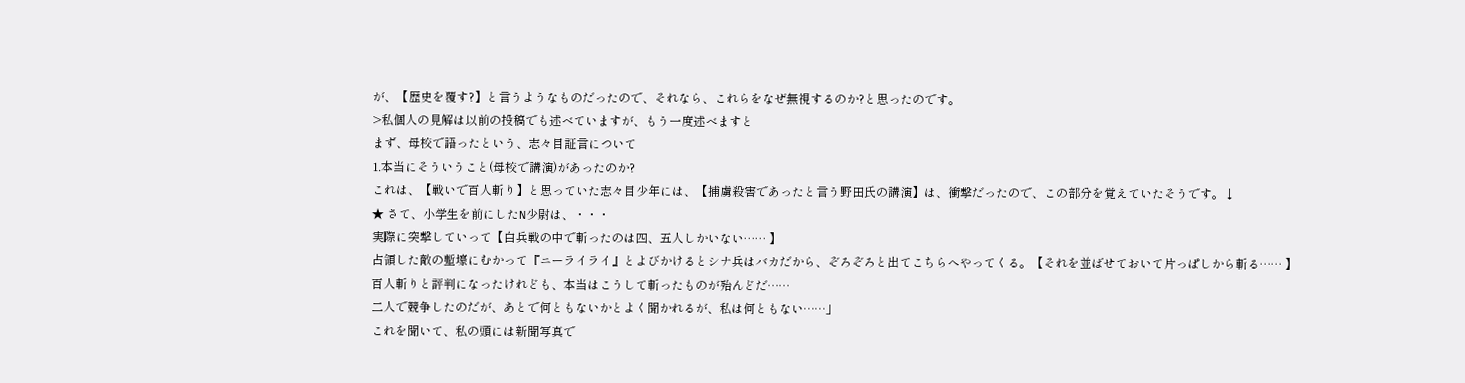が、【歴史を覆す?】と言うようなものだったので、それなら、これらをなぜ無視するのか?と思ったのです。
>私個人の見解は以前の投稿でも述べていますが、もう一度述べますと
まず、母校で語ったという、志々目証言について
1.本当にそういうこと(母校で講演)があったのか?
これは、【戦いで百人斬り】と思っていた志々目少年には、【捕虜殺害であったと言う野田氏の講演】は、衝撃だったので、この部分を覚えていたそうです。↓
★ さて、小学生を前にしたN少尉は、・・・
実際に突撃していって【白兵戦の中で斬ったのは四、五人しかいない…… 】
占領した敵の塹壕にむかって『ニーライライ』とよびかけるとシナ兵はバカだから、ぞろぞろと出てこちらへやってくる。【それを並ばせておいて片っぱしから斬る…… 】
百人斬りと評判になったけれども、本当はこうして斬ったものが殆んどだ……
二人で競争したのだが、あとで何ともないかとよく聞かれるが、私は何ともない……」
これを聞いて、私の頭には新聞写真で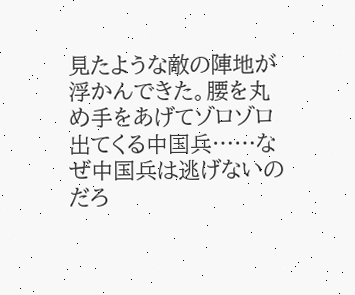見たような敵の陣地が浮かんできた。腰を丸め手をあげてゾロゾロ出てくる中国兵……なぜ中国兵は逃げないのだろ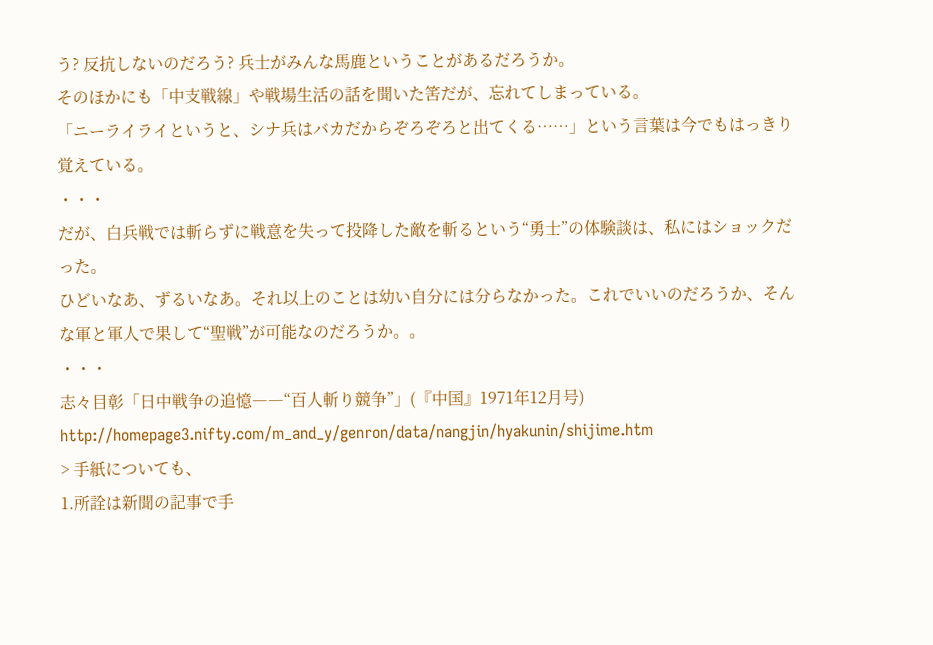う? 反抗しないのだろう? 兵士がみんな馬鹿ということがあるだろうか。
そのほかにも「中支戦線」や戦場生活の話を聞いた筈だが、忘れてしまっている。
「ニーライライというと、シナ兵はバカだからぞろぞろと出てくる……」という言葉は今でもはっきり覚えている。
・・・
だが、白兵戦では斬らずに戦意を失って投降した敵を斬るという“勇士”の体験談は、私にはショックだった。
ひどいなあ、ずるいなあ。それ以上のことは幼い自分には分らなかった。これでいいのだろうか、そんな軍と軍人で果して“聖戦”が可能なのだろうか。。
・・・
志々目彰「日中戦争の追憶――“百人斬り競争”」(『中国』1971年12月号)
http://homepage3.nifty.com/m_and_y/genron/data/nangjin/hyakunin/shijime.htm
> 手紙についても、
1.所詮は新聞の記事で手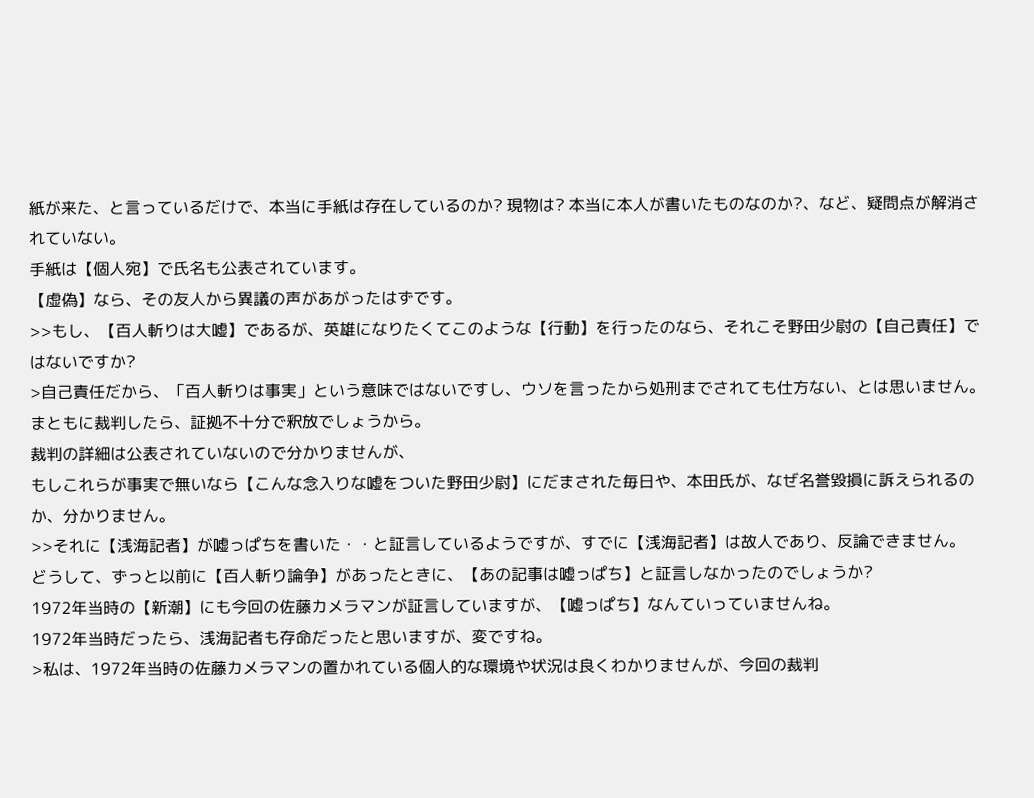紙が来た、と言っているだけで、本当に手紙は存在しているのか? 現物は? 本当に本人が書いたものなのか?、など、疑問点が解消されていない。
手紙は【個人宛】で氏名も公表されています。
【虚偽】なら、その友人から異議の声があがったはずです。
>>もし、【百人斬りは大嘘】であるが、英雄になりたくてこのような【行動】を行ったのなら、それこそ野田少尉の【自己責任】ではないですか?
>自己責任だから、「百人斬りは事実」という意味ではないですし、ウソを言ったから処刑までされても仕方ない、とは思いません。まともに裁判したら、証拠不十分で釈放でしょうから。
裁判の詳細は公表されていないので分かりませんが、
もしこれらが事実で無いなら【こんな念入りな嘘をついた野田少尉】にだまされた毎日や、本田氏が、なぜ名誉毀損に訴えられるのか、分かりません。
>>それに【浅海記者】が嘘っぱちを書いた・・と証言しているようですが、すでに【浅海記者】は故人であり、反論できません。
どうして、ずっと以前に【百人斬り論争】があったときに、【あの記事は嘘っぱち】と証言しなかったのでしょうか?
1972年当時の【新潮】にも今回の佐藤カメラマンが証言していますが、【嘘っぱち】なんていっていませんね。
1972年当時だったら、浅海記者も存命だったと思いますが、変ですね。
>私は、1972年当時の佐藤カメラマンの置かれている個人的な環境や状況は良くわかりませんが、今回の裁判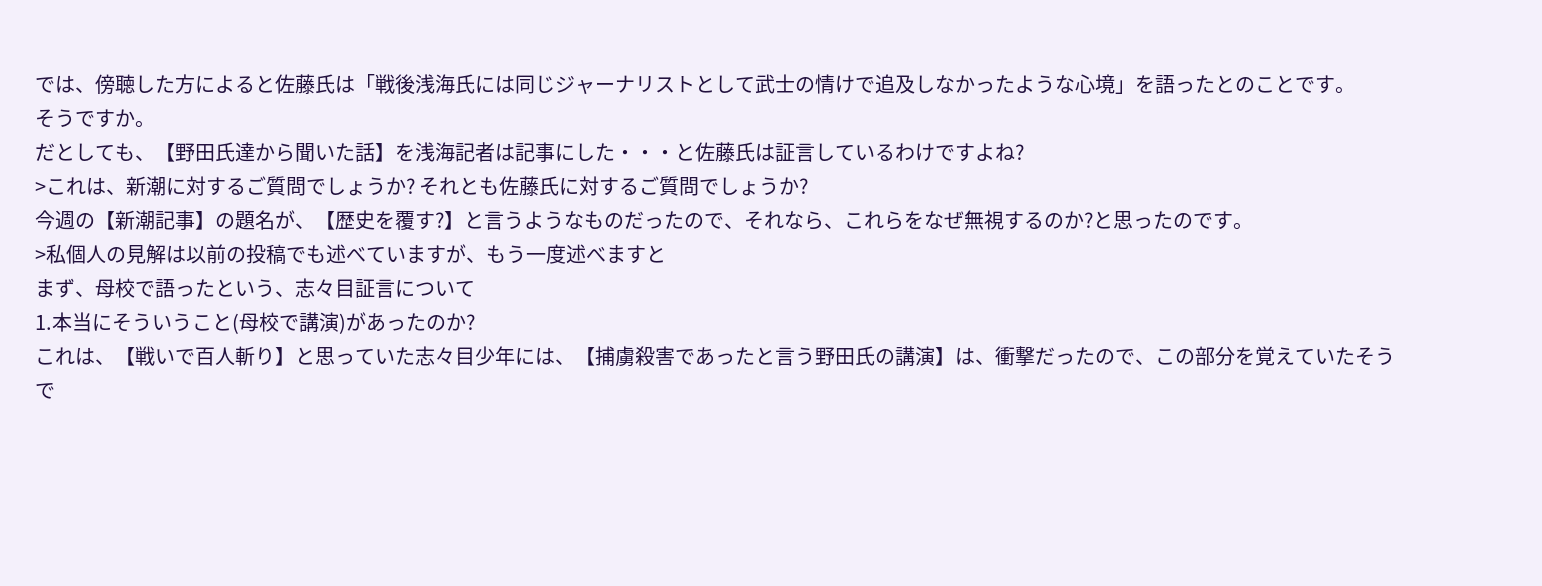では、傍聴した方によると佐藤氏は「戦後浅海氏には同じジャーナリストとして武士の情けで追及しなかったような心境」を語ったとのことです。
そうですか。
だとしても、【野田氏達から聞いた話】を浅海記者は記事にした・・・と佐藤氏は証言しているわけですよね?
>これは、新潮に対するご質問でしょうか? それとも佐藤氏に対するご質問でしょうか?
今週の【新潮記事】の題名が、【歴史を覆す?】と言うようなものだったので、それなら、これらをなぜ無視するのか?と思ったのです。
>私個人の見解は以前の投稿でも述べていますが、もう一度述べますと
まず、母校で語ったという、志々目証言について
1.本当にそういうこと(母校で講演)があったのか?
これは、【戦いで百人斬り】と思っていた志々目少年には、【捕虜殺害であったと言う野田氏の講演】は、衝撃だったので、この部分を覚えていたそうで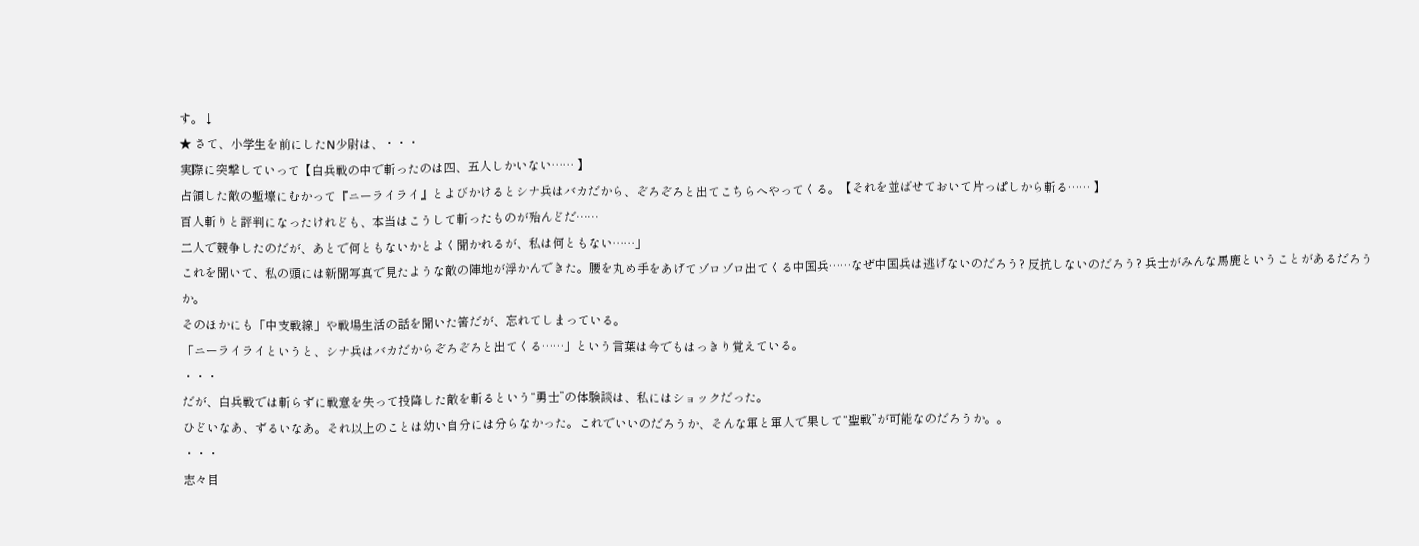す。↓
★ さて、小学生を前にしたN少尉は、・・・
実際に突撃していって【白兵戦の中で斬ったのは四、五人しかいない…… 】
占領した敵の塹壕にむかって『ニーライライ』とよびかけるとシナ兵はバカだから、ぞろぞろと出てこちらへやってくる。【それを並ばせておいて片っぱしから斬る…… 】
百人斬りと評判になったけれども、本当はこうして斬ったものが殆んどだ……
二人で競争したのだが、あとで何ともないかとよく聞かれるが、私は何ともない……」
これを聞いて、私の頭には新聞写真で見たような敵の陣地が浮かんできた。腰を丸め手をあげてゾロゾロ出てくる中国兵……なぜ中国兵は逃げないのだろう? 反抗しないのだろう? 兵士がみんな馬鹿ということがあるだろうか。
そのほかにも「中支戦線」や戦場生活の話を聞いた筈だが、忘れてしまっている。
「ニーライライというと、シナ兵はバカだからぞろぞろと出てくる……」という言葉は今でもはっきり覚えている。
・・・
だが、白兵戦では斬らずに戦意を失って投降した敵を斬るという“勇士”の体験談は、私にはショックだった。
ひどいなあ、ずるいなあ。それ以上のことは幼い自分には分らなかった。これでいいのだろうか、そんな軍と軍人で果して“聖戦”が可能なのだろうか。。
・・・
志々目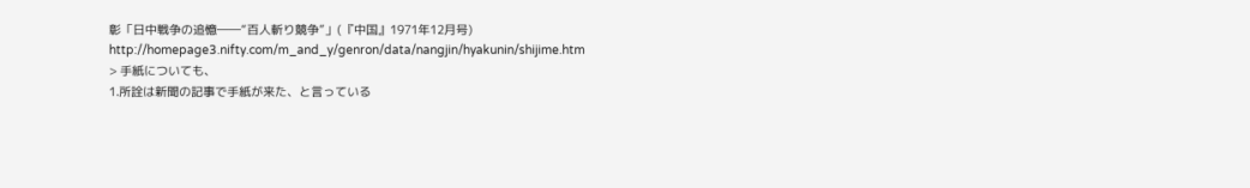彰「日中戦争の追憶――“百人斬り競争”」(『中国』1971年12月号)
http://homepage3.nifty.com/m_and_y/genron/data/nangjin/hyakunin/shijime.htm
> 手紙についても、
1.所詮は新聞の記事で手紙が来た、と言っている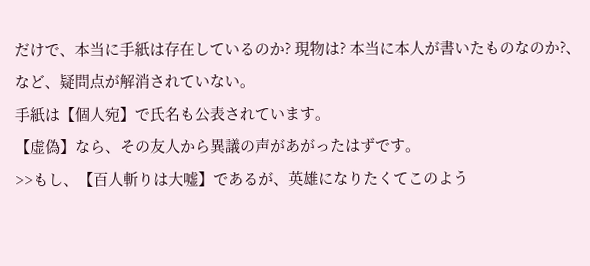だけで、本当に手紙は存在しているのか? 現物は? 本当に本人が書いたものなのか?、など、疑問点が解消されていない。
手紙は【個人宛】で氏名も公表されています。
【虚偽】なら、その友人から異議の声があがったはずです。
>>もし、【百人斬りは大嘘】であるが、英雄になりたくてこのよう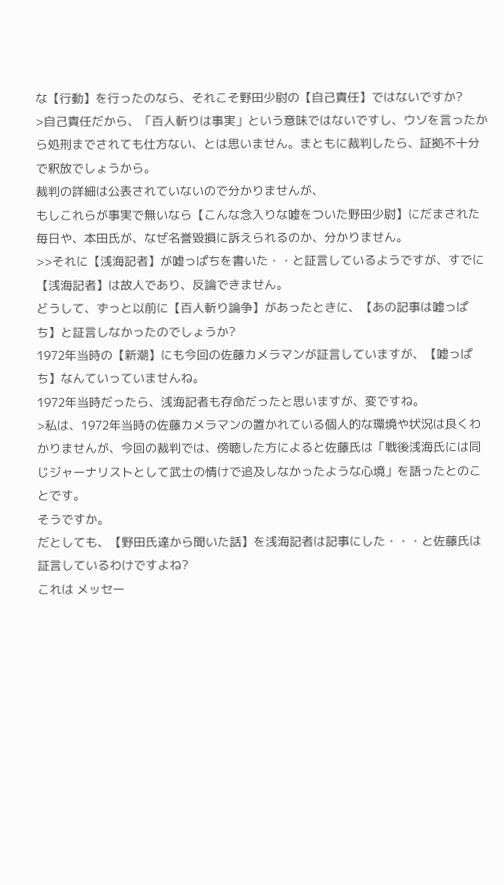な【行動】を行ったのなら、それこそ野田少尉の【自己責任】ではないですか?
>自己責任だから、「百人斬りは事実」という意味ではないですし、ウソを言ったから処刑までされても仕方ない、とは思いません。まともに裁判したら、証拠不十分で釈放でしょうから。
裁判の詳細は公表されていないので分かりませんが、
もしこれらが事実で無いなら【こんな念入りな嘘をついた野田少尉】にだまされた毎日や、本田氏が、なぜ名誉毀損に訴えられるのか、分かりません。
>>それに【浅海記者】が嘘っぱちを書いた・・と証言しているようですが、すでに【浅海記者】は故人であり、反論できません。
どうして、ずっと以前に【百人斬り論争】があったときに、【あの記事は嘘っぱち】と証言しなかったのでしょうか?
1972年当時の【新潮】にも今回の佐藤カメラマンが証言していますが、【嘘っぱち】なんていっていませんね。
1972年当時だったら、浅海記者も存命だったと思いますが、変ですね。
>私は、1972年当時の佐藤カメラマンの置かれている個人的な環境や状況は良くわかりませんが、今回の裁判では、傍聴した方によると佐藤氏は「戦後浅海氏には同じジャーナリストとして武士の情けで追及しなかったような心境」を語ったとのことです。
そうですか。
だとしても、【野田氏達から聞いた話】を浅海記者は記事にした・・・と佐藤氏は証言しているわけですよね?
これは メッセー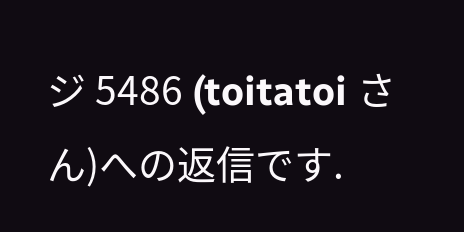ジ 5486 (toitatoi さん)への返信です.